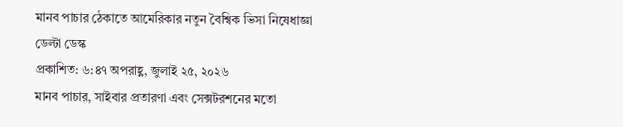মানব পাচার ঠেকাতে আমেরিকার নতুন বৈশ্বিক ভিসা নিষেধাজ্ঞা
ডেল্টা ডেস্ক
প্রকাশিত: ৬:৪৭ অপরাহ্ণ, জুলাই ২৫, ২০২৬
মানব পাচার, সাইবার প্রতারণা এবং সেক্সটরশনের মতো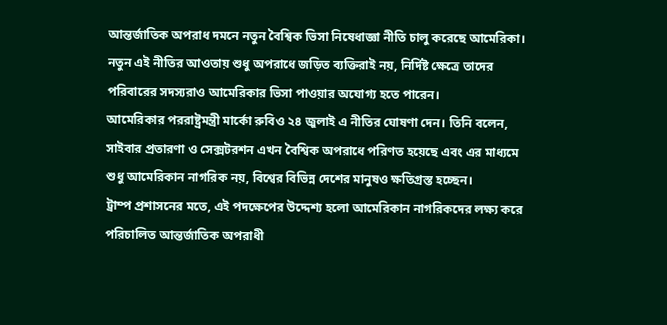আন্তর্জাতিক অপরাধ দমনে নতুন বৈশ্বিক ভিসা নিষেধাজ্ঞা নীতি চালু করেছে আমেরিকা। নতুন এই নীতির আওতায় শুধু অপরাধে জড়িত ব্যক্তিরাই নয়, নির্দিষ্ট ক্ষেত্রে তাদের পরিবারের সদস্যরাও আমেরিকার ভিসা পাওয়ার অযোগ্য হতে পারেন।
আমেরিকার পররাষ্ট্রমন্ত্রী মার্কো রুবিও ২৪ জুলাই এ নীতির ঘোষণা দেন। তিনি বলেন, সাইবার প্রতারণা ও সেক্সটরশন এখন বৈশ্বিক অপরাধে পরিণত হয়েছে এবং এর মাধ্যমে শুধু আমেরিকান নাগরিক নয়, বিশ্বের বিভিন্ন দেশের মানুষও ক্ষতিগ্রস্ত হচ্ছেন।
ট্রাম্প প্রশাসনের মতে, এই পদক্ষেপের উদ্দেশ্য হলো আমেরিকান নাগরিকদের লক্ষ্য করে পরিচালিত আন্তর্জাতিক অপরাধী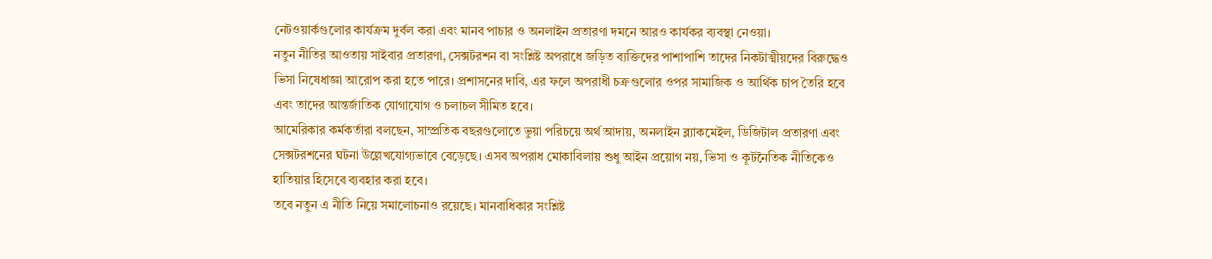নেটওয়ার্কগুলোর কার্যক্রম দুর্বল করা এবং মানব পাচার ও অনলাইন প্রতারণা দমনে আরও কার্যকর ব্যবস্থা নেওয়া।
নতুন নীতির আওতায় সাইবার প্রতারণা, সেক্সটরশন বা সংশ্লিষ্ট অপরাধে জড়িত ব্যক্তিদের পাশাপাশি তাদের নিকটাত্মীয়দের বিরুদ্ধেও ভিসা নিষেধাজ্ঞা আরোপ করা হতে পারে। প্রশাসনের দাবি, এর ফলে অপরাধী চক্রগুলোর ওপর সামাজিক ও আর্থিক চাপ তৈরি হবে এবং তাদের আন্তর্জাতিক যোগাযোগ ও চলাচল সীমিত হবে।
আমেরিকার কর্মকর্তারা বলছেন, সাম্প্রতিক বছরগুলোতে ভুয়া পরিচয়ে অর্থ আদায়, অনলাইন ব্ল্যাকমেইল, ডিজিটাল প্রতারণা এবং সেক্সটরশনের ঘটনা উল্লেখযোগ্যভাবে বেড়েছে। এসব অপরাধ মোকাবিলায় শুধু আইন প্রয়োগ নয়, ভিসা ও কূটনৈতিক নীতিকেও হাতিয়ার হিসেবে ব্যবহার করা হবে।
তবে নতুন এ নীতি নিয়ে সমালোচনাও রয়েছে। মানবাধিকার সংশ্লিষ্ট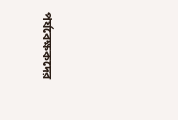পর্যবেক্ষকদের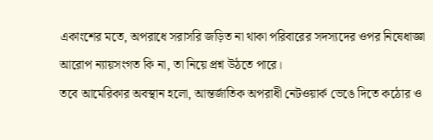একাংশের মতে, অপরাধে সরাসরি জড়িত না থাকা পরিবারের সদস্যদের ওপর নিষেধাজ্ঞা আরোপ ন্যায়সংগত কি না, তা নিয়ে প্রশ্ন উঠতে পারে।
তবে আমেরিকার অবস্থান হলো, আন্তর্জাতিক অপরাধী নেটওয়ার্ক ভেঙে দিতে কঠোর ও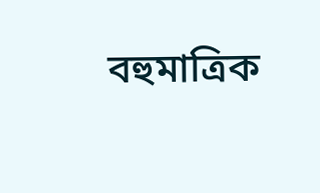বহুমাত্রিক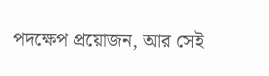পদক্ষেপ প্রয়োজন, আর সেই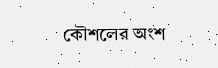কৌশলের অংশ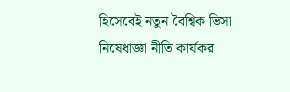হিসেবেই নতুন বৈশ্বিক ভিসা নিষেধাজ্ঞা নীতি কার্যকর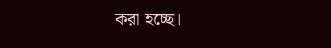করা হচ্ছে।